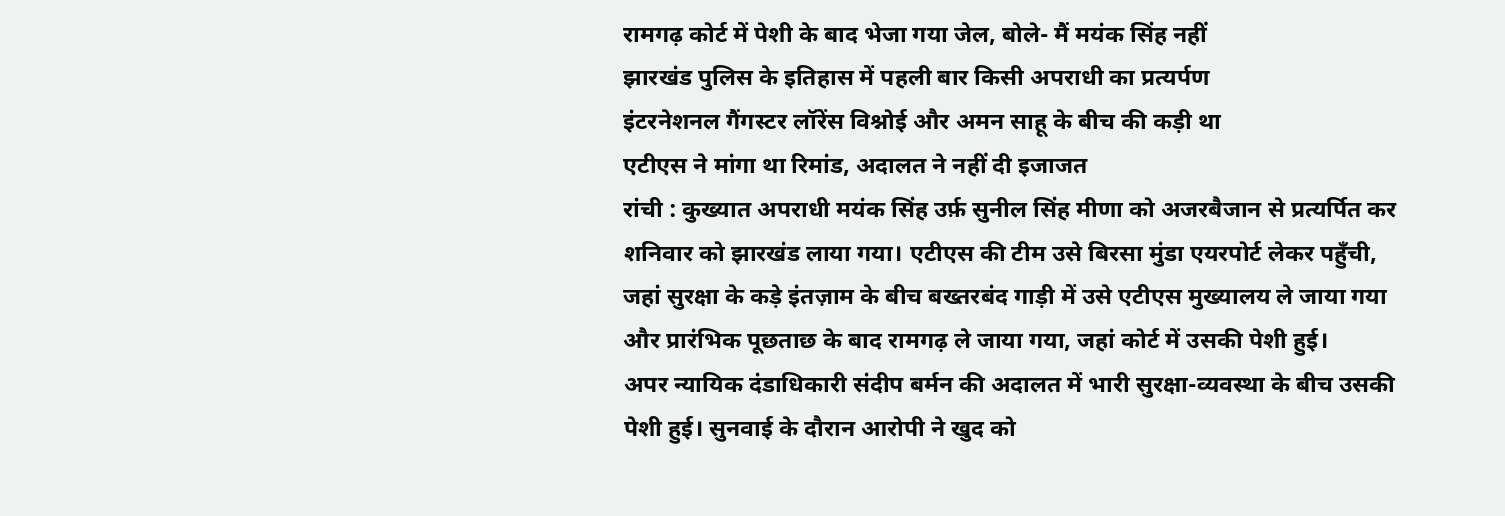रामगढ़ कोर्ट में पेशी के बाद भेजा गया जेल, बोले- मैं मयंक सिंह नहीं
झारखंड पुलिस के इतिहास में पहली बार किसी अपराधी का प्रत्यर्पण
इंटरनेशनल गैंगस्टर लॉरेंस विश्नोई और अमन साहू के बीच की कड़ी था
एटीएस ने मांगा था रिमांड, अदालत ने नहीं दी इजाजत
रांची : कुख्यात अपराधी मयंक सिंह उर्फ़ सुनील सिंह मीणा को अजरबैजान से प्रत्यर्पित कर शनिवार को झारखंड लाया गया। एटीएस की टीम उसे बिरसा मुंडा एयरपोर्ट लेकर पहुँची, जहां सुरक्षा के कड़े इंतज़ाम के बीच बख्तरबंद गाड़ी में उसे एटीएस मुख्यालय ले जाया गया और प्रारंभिक पूछताछ के बाद रामगढ़ ले जाया गया, जहां कोर्ट में उसकी पेशी हुई।
अपर न्यायिक दंडाधिकारी संदीप बर्मन की अदालत में भारी सुरक्षा-व्यवस्था के बीच उसकी पेशी हुई। सुनवाई के दौरान आरोपी ने खुद को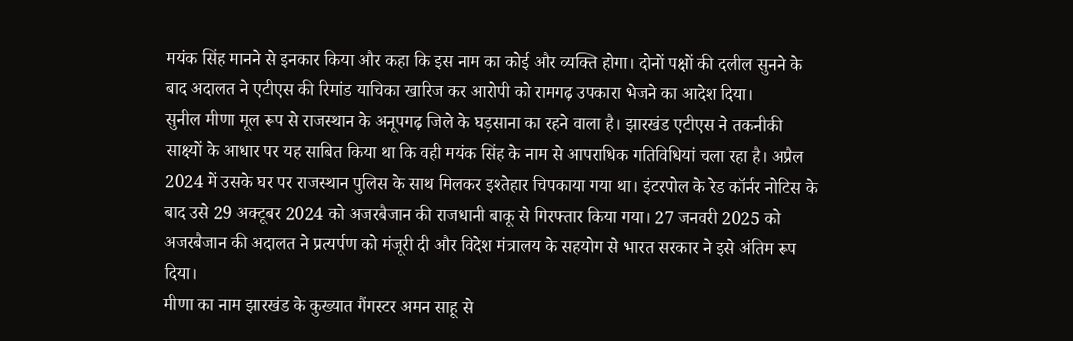मयंक सिंह मानने से इनकार किया और कहा कि इस नाम का कोई और व्यक्ति होगा। दोनों पक्षों की दलील सुनने के बाद अदालत ने एटीएस की रिमांड याचिका खारिज कर आरोपी को रामगढ़ उपकारा भेजने का आदेश दिया।
सुनील मीणा मूल रूप से राजस्थान के अनूपगढ़ जिले के घड़साना का रहने वाला है। झारखंड एटीएस ने तकनीकी साक्ष्यों के आधार पर यह साबित किया था कि वही मयंक सिंह के नाम से आपराधिक गतिविधियां चला रहा है। अप्रैल 2024 में उसके घर पर राजस्थान पुलिस के साथ मिलकर इश्तेहार चिपकाया गया था। इंटरपोल के रेड कॉर्नर नोटिस के बाद उसे 29 अक्टूबर 2024 को अजरबैजान की राजधानी बाकू से गिरफ्तार किया गया। 27 जनवरी 2025 को अजरबैजान की अदालत ने प्रत्यर्पण को मंजूरी दी और विदेश मंत्रालय के सहयोग से भारत सरकार ने इसे अंतिम रूप दिया।
मीणा का नाम झारखंड के कुख्यात गैंगस्टर अमन साहू से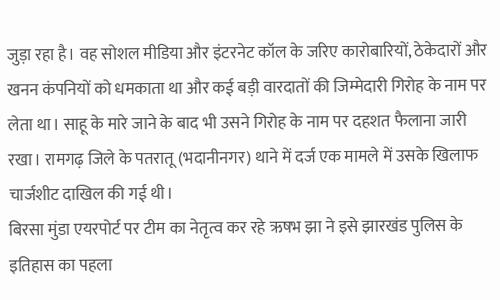जुड़ा रहा है। वह सोशल मीडिया और इंटरनेट कॉल के जरिए कारोबारियों, ठेकेदारों और खनन कंपनियों को धमकाता था और कई बड़ी वारदातों की जिम्मेदारी गिरोह के नाम पर लेता था। साहू के मारे जाने के बाद भी उसने गिरोह के नाम पर दहशत फैलाना जारी रखा। रामगढ़ जिले के पतरातू (भदानीनगर) थाने में दर्ज एक मामले में उसके खिलाफ चार्जशीट दाखिल की गई थी।
बिरसा मुंडा एयरपोर्ट पर टीम का नेतृत्व कर रहे ऋषभ झा ने इसे झारखंड पुलिस के इतिहास का पहला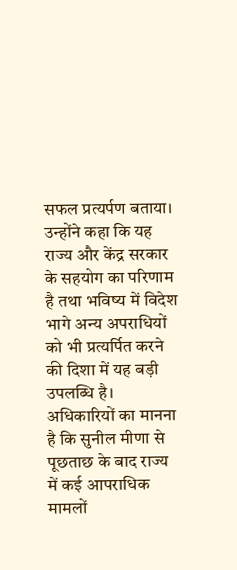सफल प्रत्यर्पण बताया। उन्होंने कहा कि यह राज्य और केंद्र सरकार के सहयोग का परिणाम है तथा भविष्य में विदेश भागे अन्य अपराधियों को भी प्रत्यर्पित करने की दिशा में यह बड़ी उपलब्धि है।
अधिकारियों का मानना है कि सुनील मीणा से पूछताछ के बाद राज्य में कई आपराधिक मामलों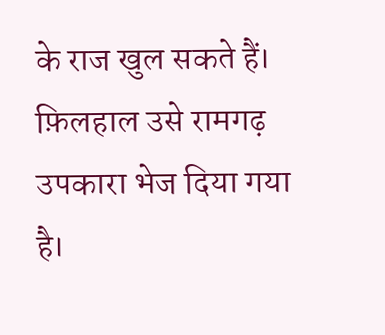के राज खुल सकते हैं। फ़िलहाल उसे रामगढ़ उपकारा भेज दिया गया है।